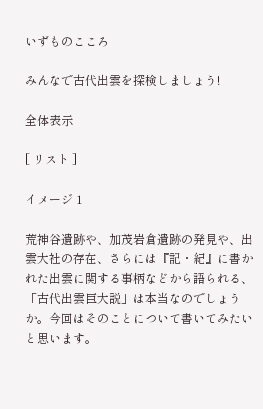いずものこころ

みんなで古代出雲を探検しましょう!

全体表示

[ リスト ]

イメージ 1

荒神谷遺跡や、加茂岩倉遺跡の発見や、出雲大社の存在、さらには『記・紀』に書かれた出雲に関する事柄などから語られる、「古代出雲巨大説」は本当なのでしょうか。今回はそのことについて書いてみたいと思います。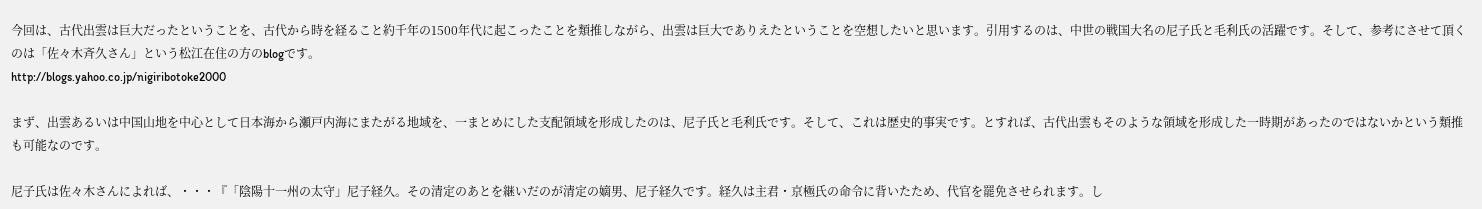今回は、古代出雲は巨大だったということを、古代から時を経ること約千年の1500年代に起こったことを類推しながら、出雲は巨大でありえたということを空想したいと思います。引用するのは、中世の戦国大名の尼子氏と毛利氏の活躍です。そして、参考にさせて頂くのは「佐々木斉久さん」という松江在住の方のblogです。
http://blogs.yahoo.co.jp/nigiribotoke2000

まず、出雲あるいは中国山地を中心として日本海から瀬戸内海にまたがる地域を、一まとめにした支配領域を形成したのは、尼子氏と毛利氏です。そして、これは歴史的事実です。とすれば、古代出雲もそのような領域を形成した一時期があったのではないかという類推も可能なのです。

尼子氏は佐々木さんによれば、・・・『「陰陽十一州の太守」尼子経久。その清定のあとを継いだのが清定の嫡男、尼子経久です。経久は主君・京極氏の命令に背いたため、代官を罷免させられます。し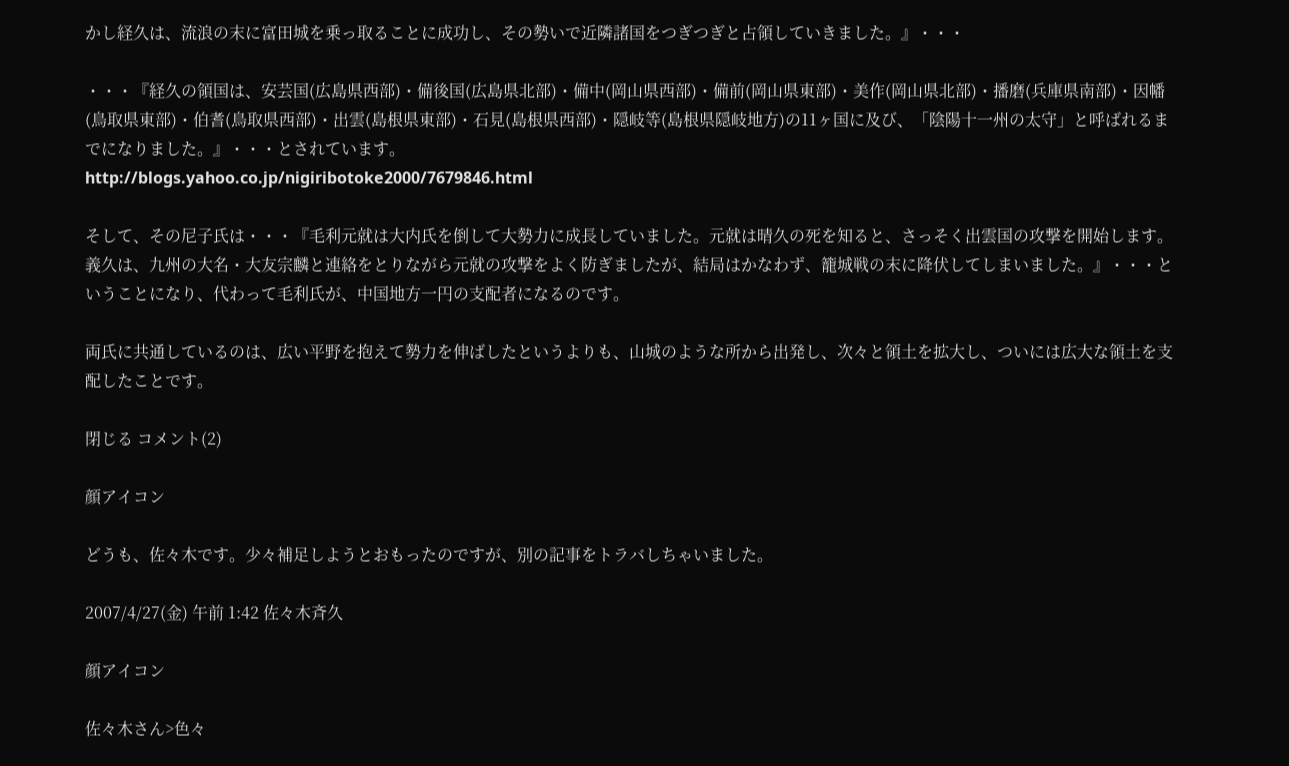かし経久は、流浪の末に富田城を乗っ取ることに成功し、その勢いで近隣諸国をつぎつぎと占領していきました。』・・・

・・・『経久の領国は、安芸国(広島県西部)・備後国(広島県北部)・備中(岡山県西部)・備前(岡山県東部)・美作(岡山県北部)・播磨(兵庫県南部)・因幡(鳥取県東部)・伯耆(鳥取県西部)・出雲(島根県東部)・石見(島根県西部)・隠岐等(島根県隠岐地方)の11ヶ国に及び、「陰陽十一州の太守」と呼ばれるまでになりました。』・・・とされています。
http://blogs.yahoo.co.jp/nigiribotoke2000/7679846.html

そして、その尼子氏は・・・『毛利元就は大内氏を倒して大勢力に成長していました。元就は晴久の死を知ると、さっそく出雲国の攻撃を開始します。義久は、九州の大名・大友宗麟と連絡をとりながら元就の攻撃をよく防ぎましたが、結局はかなわず、籠城戦の末に降伏してしまいました。』・・・ということになり、代わって毛利氏が、中国地方一円の支配者になるのです。

両氏に共通しているのは、広い平野を抱えて勢力を伸ばしたというよりも、山城のような所から出発し、次々と領土を拡大し、ついには広大な領土を支配したことです。

閉じる コメント(2)

顔アイコン

どうも、佐々木です。少々補足しようとおもったのですが、別の記事をトラバしちゃいました。

2007/4/27(金) 午前 1:42 佐々木斉久

顔アイコン

佐々木さん>色々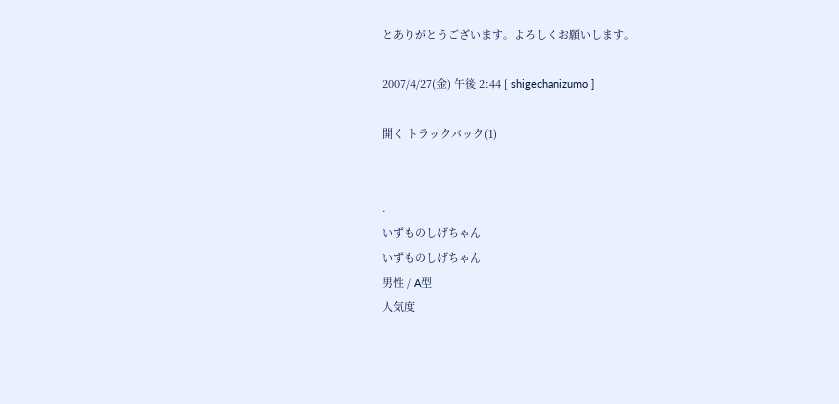とありがとうございます。よろしくお願いします。

2007/4/27(金) 午後 2:44 [ shigechanizumo ]

開く トラックバック(1)


.
いずものしげちゃん
いずものしげちゃん
男性 / A型
人気度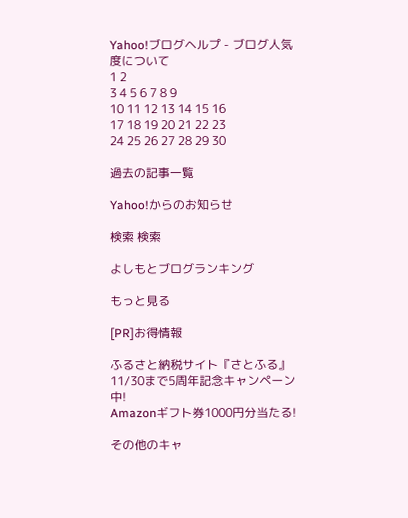Yahoo!ブログヘルプ - ブログ人気度について
1 2
3 4 5 6 7 8 9
10 11 12 13 14 15 16
17 18 19 20 21 22 23
24 25 26 27 28 29 30

過去の記事一覧

Yahoo!からのお知らせ

検索 検索

よしもとブログランキング

もっと見る

[PR]お得情報

ふるさと納税サイト『さとふる』
11/30まで5周年記念キャンペーン中!
Amazonギフト券1000円分当たる!

その他のキャ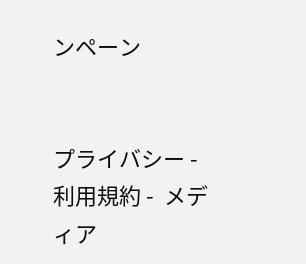ンペーン


プライバシー -  利用規約 -  メディア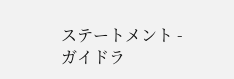ステートメント -  ガイドラ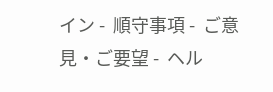イン -  順守事項 -  ご意見・ご要望 -  ヘル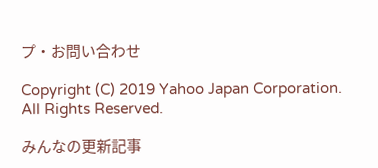プ・お問い合わせ

Copyright (C) 2019 Yahoo Japan Corporation. All Rights Reserved.

みんなの更新記事